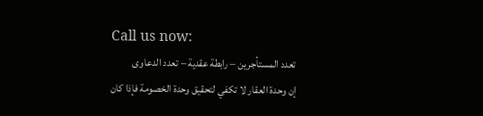Call us now:
تعدد المستأجرين – رابطة عقدية – تعدد الدعاوى
إن وحدة العقار لا تكفي لتحقيق وحدة الخصومة فإذا كان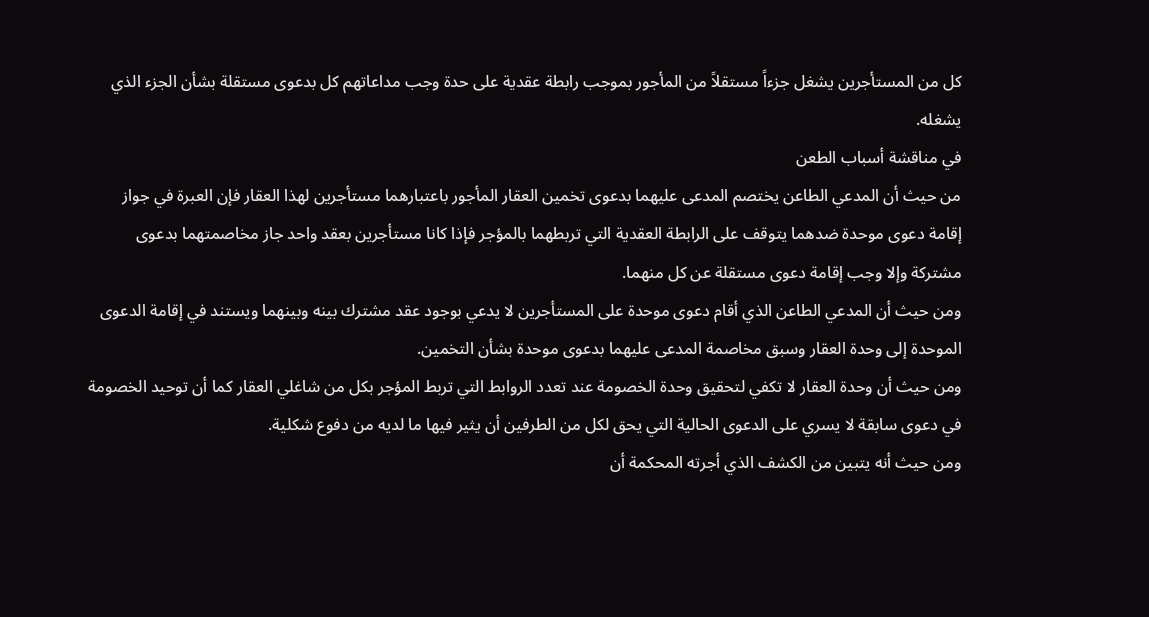كل من المستأجرين يشغل جزءاً مستقلاً من المأجور بموجب رابطة عقدية على حدة وجب مداعاتهم كل بدعوى مستقلة بشأن الجزء الذي يشغله.
في مناقشة أسباب الطعن
من حيث أن المدعي الطاعن يختصم المدعى عليهما بدعوى تخمين العقار المأجور باعتبارهما مستأجرين لهذا العقار فإن العبرة في جواز إقامة دعوى موحدة ضدهما يتوقف على الرابطة العقدية التي تربطهما بالمؤجر فإذا كانا مستأجرين بعقد واحد جاز مخاصمتهما بدعوى مشتركة وإلا وجب إقامة دعوى مستقلة عن كل منهما.
ومن حيث أن المدعي الطاعن الذي أقام دعوى موحدة على المستأجرين لا يدعي بوجود عقد مشترك بينه وبينهما ويستند في إقامة الدعوى الموحدة إلى وحدة العقار وسبق مخاصمة المدعى عليهما بدعوى موحدة بشأن التخمين.
ومن حيث أن وحدة العقار لا تكفي لتحقيق وحدة الخصومة عند تعدد الروابط التي تربط المؤجر بكل من شاغلي العقار كما أن توحيد الخصومة في دعوى سابقة لا يسري على الدعوى الحالية التي يحق لكل من الطرفين أن يثير فيها ما لديه من دفوع شكلية.
ومن حيث أنه يتبين من الكشف الذي أجرته المحكمة أن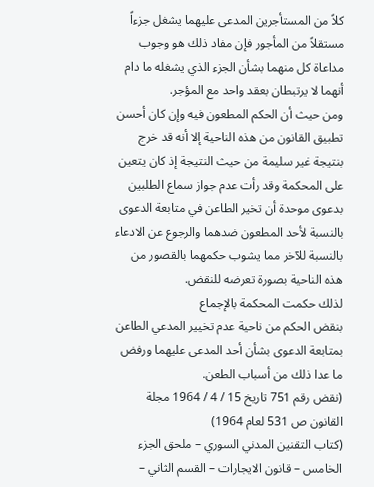كلاً من المستأجرين المدعى عليهما يشغل جزءاً مستقلاً من المأجور فإن مفاد ذلك هو وجوب مداعاة كل منهما بشأن الجزء الذي يشغله ما دام أنهما لا يرتبطان بعقد واحد مع المؤجر.
ومن حيث أن الحكم المطعون فيه وإن كان أحسن تطبيق القانون من هذه الناحية إلا أنه قد خرج بنتيجة غير سليمة من حيث النتيجة إذ كان يتعين على المحكمة وقد رأت عدم جواز سماع الطلبين بدعوى موحدة أن تخير الطاعن في متابعة الدعوى بالنسبة لأحد المطعون ضدهما والرجوع عن الادعاء بالنسبة للآخر مما يشوب حكمهما بالقصور من هذه الناحية بصورة تعرضه للنقض.
لذلك حكمت المحكمة بالإجماع
بنقض الحكم من ناحية عدم تخيير المدعي الطاعن بمتابعة الدعوى بشأن أحد المدعى عليهما ورفض ما عدا ذلك من أسباب الطعن.
(نقض رقم 751 تاريخ 15 / 4 / 1964 مجلة القانون ص 531 لعام 1964)
(كتاب التقنين المدني السوري – ملحق الجزء الخامس – قانون الايجارات – القسم الثاني –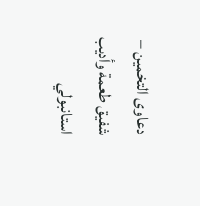دعاوى التخمين – شفيق طعمة وأديب استانبولي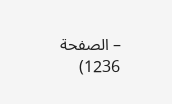– الصفحة 1236)